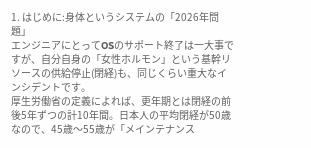1. はじめに:身体というシステムの「2026年問題」
エンジニアにとってOSのサポート終了は一大事ですが、自分自身の「女性ホルモン」という基幹リソースの供給停止(閉経)も、同じくらい重大なインシデントです。
厚生労働省の定義によれば、更年期とは閉経の前後5年ずつの計10年間。日本人の平均閉経が50歳なので、45歳〜55歳が「メインテナンス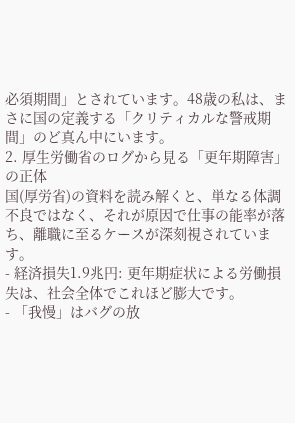必須期間」とされています。48歳の私は、まさに国の定義する「クリティカルな警戒期間」のど真ん中にいます。
2. 厚生労働省のログから見る「更年期障害」の正体
国(厚労省)の資料を読み解くと、単なる体調不良ではなく、それが原因で仕事の能率が落ち、離職に至るケースが深刻視されています。
- 経済損失1.9兆円: 更年期症状による労働損失は、社会全体でこれほど膨大です。
- 「我慢」はバグの放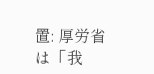置: 厚労省は「我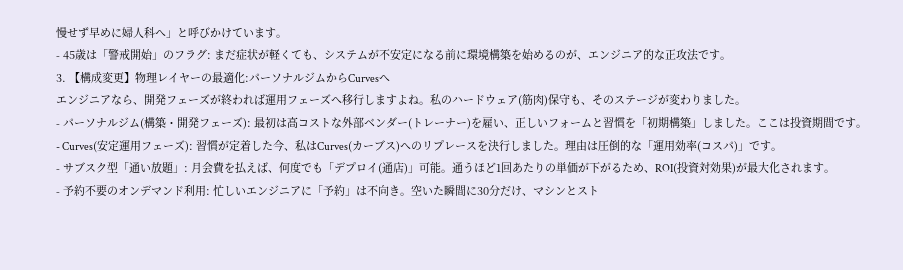慢せず早めに婦人科へ」と呼びかけています。
- 45歳は「警戒開始」のフラグ: まだ症状が軽くても、システムが不安定になる前に環境構築を始めるのが、エンジニア的な正攻法です。
3. 【構成変更】物理レイヤーの最適化:パーソナルジムからCurvesへ
エンジニアなら、開発フェーズが終われば運用フェーズへ移行しますよね。私のハードウェア(筋肉)保守も、そのステージが変わりました。
- パーソナルジム(構築・開発フェーズ): 最初は高コストな外部ベンダー(トレーナー)を雇い、正しいフォームと習慣を「初期構築」しました。ここは投資期間です。
- Curves(安定運用フェーズ): 習慣が定着した今、私はCurves(カーブス)へのリプレースを決行しました。理由は圧倒的な「運用効率(コスパ)」です。
- サブスク型「通い放題」: 月会費を払えば、何度でも「デプロイ(通店)」可能。通うほど1回あたりの単価が下がるため、ROI(投資対効果)が最大化されます。
- 予約不要のオンデマンド利用: 忙しいエンジニアに「予約」は不向き。空いた瞬間に30分だけ、マシンとスト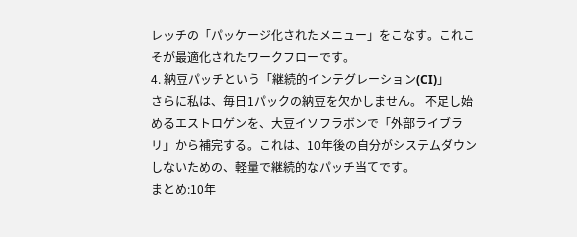レッチの「パッケージ化されたメニュー」をこなす。これこそが最適化されたワークフローです。
4. 納豆パッチという「継続的インテグレーション(CI)」
さらに私は、毎日1パックの納豆を欠かしません。 不足し始めるエストロゲンを、大豆イソフラボンで「外部ライブラリ」から補完する。これは、10年後の自分がシステムダウンしないための、軽量で継続的なパッチ当てです。
まとめ:10年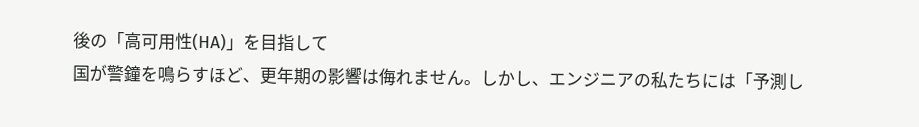後の「高可用性(HA)」を目指して
国が警鐘を鳴らすほど、更年期の影響は侮れません。しかし、エンジニアの私たちには「予測し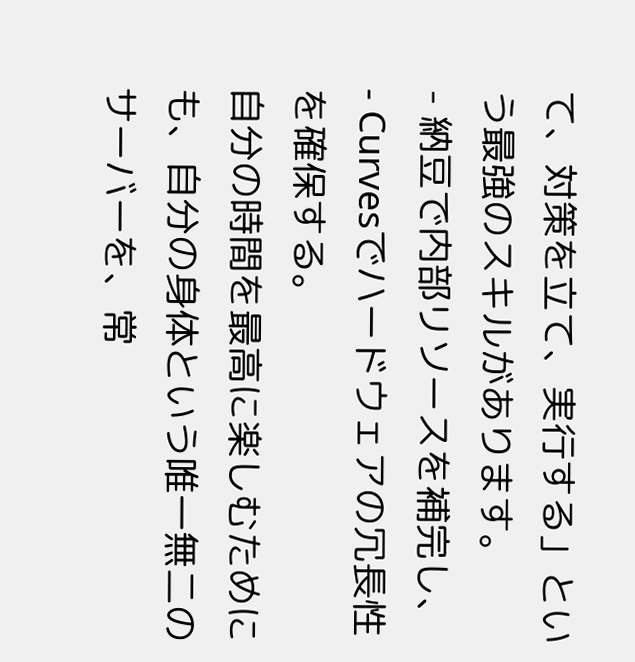て、対策を立て、実行する」という最強のスキルがあります。
- 納豆で内部リソースを補完し、
- Curvesでハードウェアの冗長性を確保する。
自分の時間を最高に楽しむためにも、自分の身体という唯一無二のサーバーを、常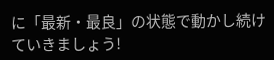に「最新・最良」の状態で動かし続けていきましょう!